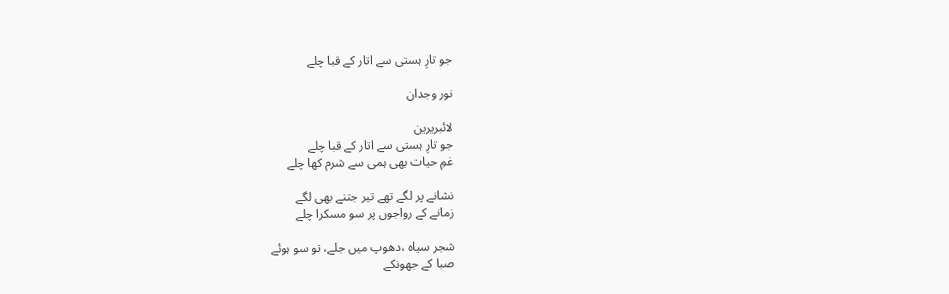جو تارِ ہستی سے اتار کے قبا چلے

نور وجدان

لائبریرین
جو تارِ ہستی سے اتار کے قبا چلے
غمِ حیات بھی ہمی سے شرم کھا چلے

نشانے پر لگے تھے تیر جتنے بھی لگے
زمانے کے رواجوں پر سو مسکرا چلے

شجر سیاہ ،دھوپ میں جلے، تو سو ہوئے
صبا کے جھونکے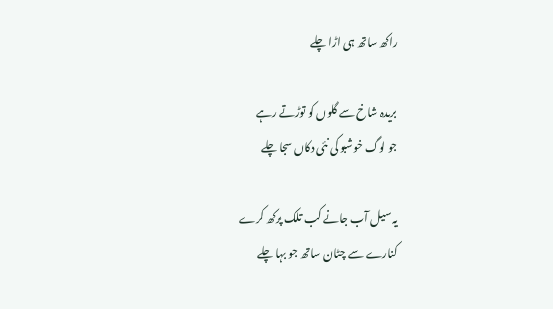راکھ ساتھ ہی اڑا چلے

بریدہ شاخ سے گلوں کو توڑتے رہے
جو لوگ خوشبو کی نئی دکاں سجا چلے

یہ سیل آب جانے کب تلک پرکھ کرے
کنارے سے چٹان ساتھ جو بہا چلے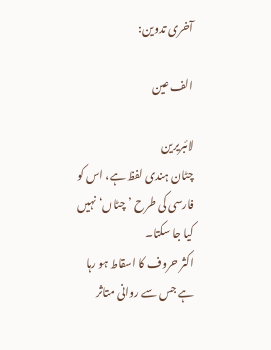آخری تدوین:

الف عین

لائبریرین
چٹان ہندی لفظ ہے، اس کو فارسی کی طرح ’چٹاں‘ نہیں کیا جا سکتا۔
اکثر حروف کا اسقاط ہو رہا ہے جس سے روانی متاثر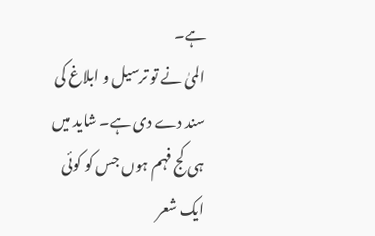ہے۔
المیٰ نے تو ترسیل و ابلاغ کی سند دے دی ہے۔ شاید میں ہی کج فہم ہوں جس کو کوئی ایک شعر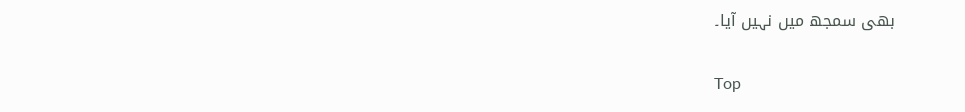بھی سمجھ میں نہیں آیا۔

Top